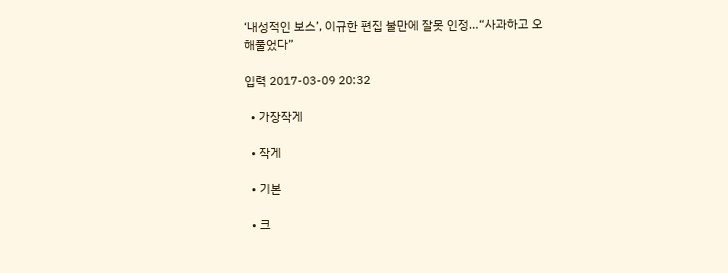‘내성적인 보스’, 이규한 편집 불만에 잘못 인정…“사과하고 오해풀었다”

입력 2017-03-09 20:32

  • 가장작게

  • 작게

  • 기본

  • 크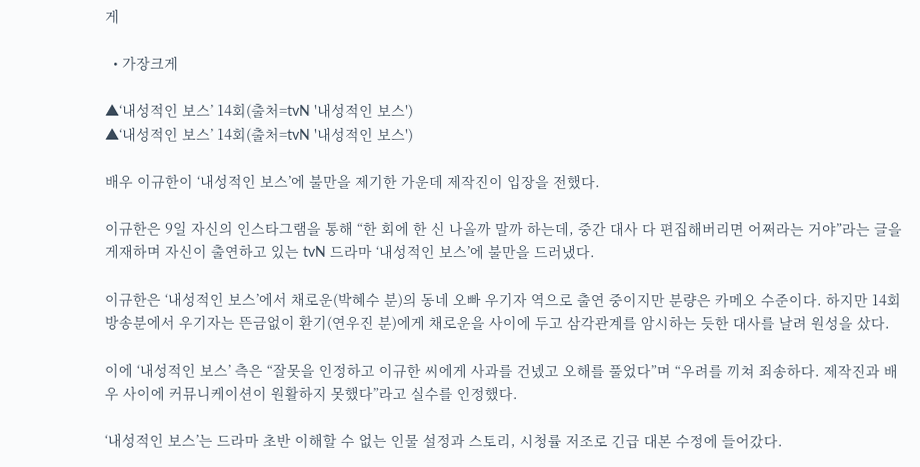게

  • 가장크게

▲‘내성적인 보스’ 14회(출처=tvN '내성적인 보스')
▲‘내성적인 보스’ 14회(출처=tvN '내성적인 보스')

배우 이규한이 ‘내성적인 보스’에 불만을 제기한 가운데 제작진이 입장을 전했다.

이규한은 9일 자신의 인스타그램을 통해 “한 회에 한 신 나올까 말까 하는데, 중간 대사 다 편집해버리면 어쩌라는 거야”라는 글을 게재하며 자신이 출연하고 있는 tvN 드라마 ‘내성적인 보스’에 불만을 드러냈다.

이규한은 ‘내성적인 보스’에서 채로운(박혜수 분)의 동네 오빠 우기자 역으로 출연 중이지만 분량은 카메오 수준이다. 하지만 14회 방송분에서 우기자는 뜬금없이 환기(연우진 분)에게 채로운을 사이에 두고 삼각관계를 암시하는 듯한 대사를 날려 원성을 샀다.

이에 ‘내성적인 보스’ 측은 “잘못을 인정하고 이규한 씨에게 사과를 건넸고 오해를 풀었다”며 “우려를 끼쳐 죄송하다. 제작진과 배우 사이에 커뮤니케이션이 원활하지 못했다”라고 실수를 인정했다.

‘내성적인 보스’는 드라마 초반 이해할 수 없는 인물 설정과 스토리, 시청률 저조로 긴급 대본 수정에 들어갔다.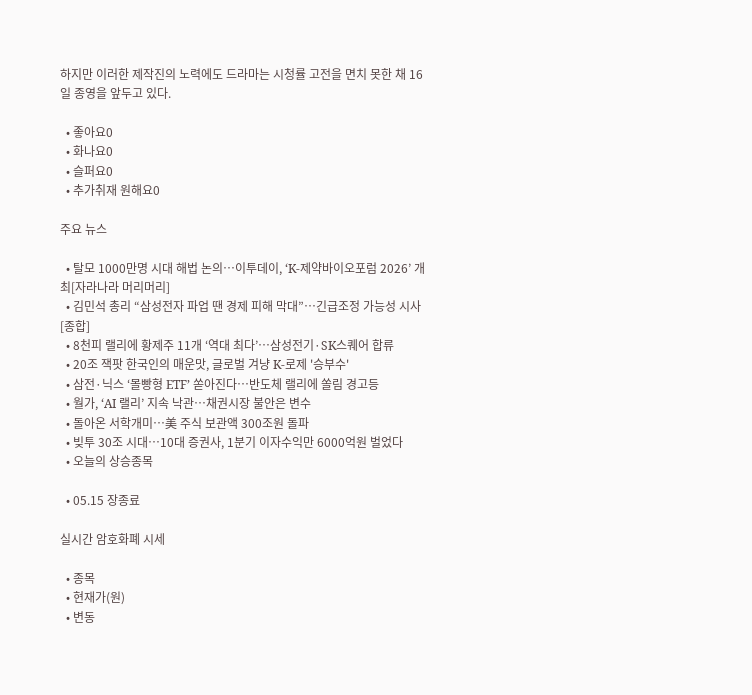하지만 이러한 제작진의 노력에도 드라마는 시청률 고전을 면치 못한 채 16일 종영을 앞두고 있다.

  • 좋아요0
  • 화나요0
  • 슬퍼요0
  • 추가취재 원해요0

주요 뉴스

  • 탈모 1000만명 시대 해법 논의…이투데이, ‘K-제약바이오포럼 2026’ 개최[자라나라 머리머리]
  • 김민석 총리 “삼성전자 파업 땐 경제 피해 막대”…긴급조정 가능성 시사 [종합]
  • 8천피 랠리에 황제주 11개 ‘역대 최다’…삼성전기·SK스퀘어 합류
  • 20조 잭팟 한국인의 매운맛, 글로벌 겨냥 K-로제 '승부수'
  • 삼전·닉스 ‘몰빵형 ETF’ 쏟아진다…반도체 랠리에 쏠림 경고등
  • 월가, ‘AI 랠리’ 지속 낙관…채권시장 불안은 변수
  • 돌아온 서학개미…美 주식 보관액 300조원 돌파
  • 빚투 30조 시대…10대 증권사, 1분기 이자수익만 6000억원 벌었다
  • 오늘의 상승종목

  • 05.15 장종료

실시간 암호화폐 시세

  • 종목
  • 현재가(원)
  • 변동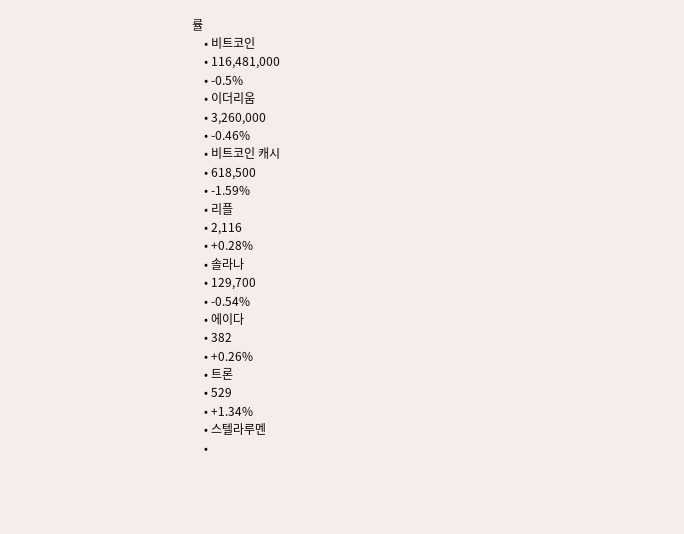률
    • 비트코인
    • 116,481,000
    • -0.5%
    • 이더리움
    • 3,260,000
    • -0.46%
    • 비트코인 캐시
    • 618,500
    • -1.59%
    • 리플
    • 2,116
    • +0.28%
    • 솔라나
    • 129,700
    • -0.54%
    • 에이다
    • 382
    • +0.26%
    • 트론
    • 529
    • +1.34%
    • 스텔라루멘
    •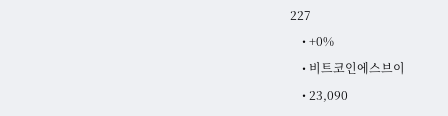227
    • +0%
    • 비트코인에스브이
    • 23,090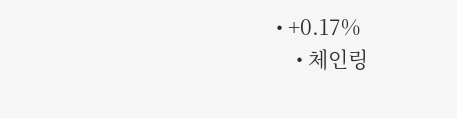• +0.17%
    • 체인링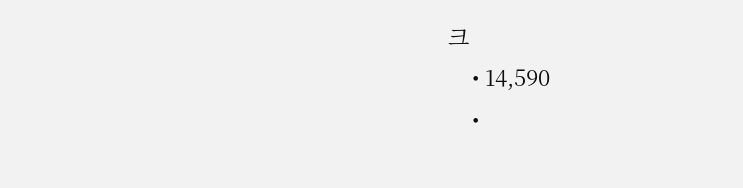크
    • 14,590
    •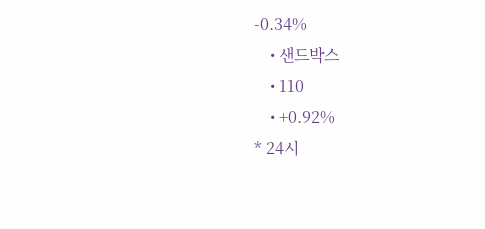-0.34%
    • 샌드박스
    • 110
    • +0.92%
* 24시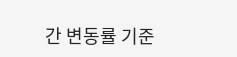간 변동률 기준